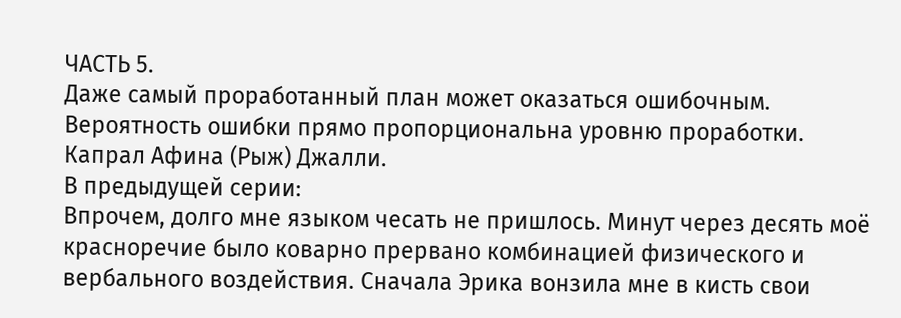ЧАСТЬ 5.
Даже самый проработанный план может оказаться ошибочным. Вероятность ошибки прямо пропорциональна уровню проработки.
Капрал Афина (Рыж) Джалли.
В предыдущей серии:
Впрочем, долго мне языком чесать не пришлось. Минут через десять моё красноречие было коварно прервано комбинацией физического и вербального воздействия. Сначала Эрика вонзила мне в кисть свои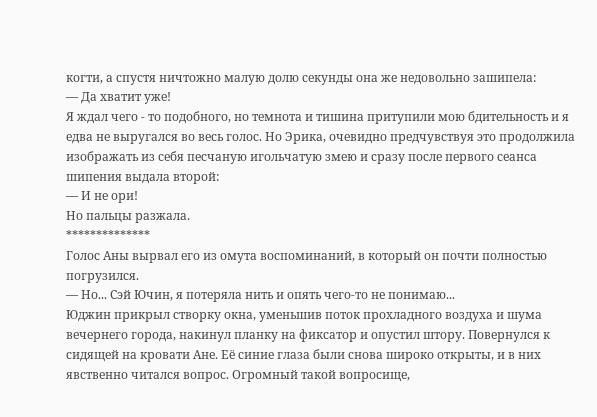когти, а спустя ничтожно малую долю секунды она же недовольно зашипела:
— Да хватит уже!
Я ждал чего - то подобного, но темнота и тишина притупили мою бдительность и я едва не выругался во весь голос. Но Эрика, очевидно предчувствуя это продолжила изображать из себя песчаную игольчатую змею и сразу после первого сеанса шипения выдала второй:
— И не ори!
Но пальцы разжала.
**************
Голос Аны вырвал его из омута воспоминаний, в который он почти полностью погрузился.
— Но... Сэй Ючин, я потеряла нить и опять чего-то не понимаю...
Юджин прикрыл створку окна, уменьшив поток прохладного воздуха и шума вечернего города, накинул планку на фиксатор и опустил штору. Повернулся к сидящей на кровати Ане. Её синие глаза были снова широко открыты, и в них явственно читался вопрос. Огромный такой вопросище,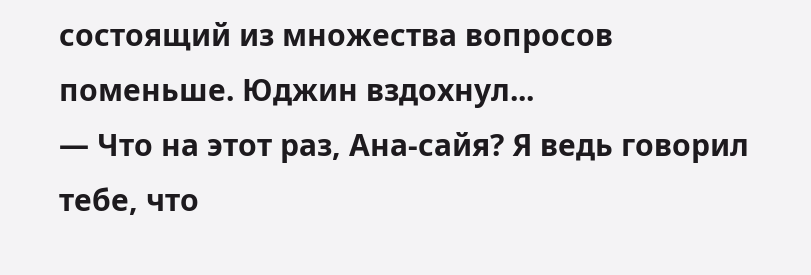состоящий из множества вопросов поменьше. Юджин вздохнул...
— Что на этот раз, Ана-сайя? Я ведь говорил тебе, что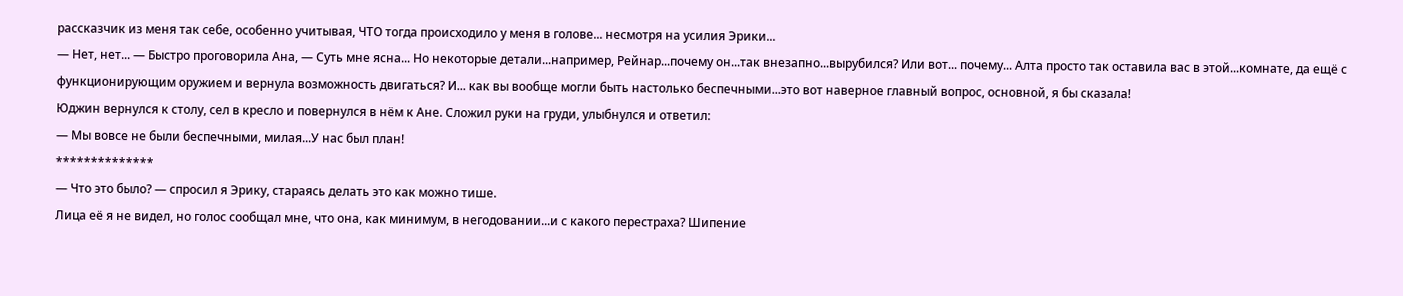рассказчик из меня так себе, особенно учитывая, ЧТО тогда происходило у меня в голове... несмотря на усилия Эрики...
— Нет, нет... — Быстро проговорила Ана, — Суть мне ясна... Но некоторые детали...например, Рейнар...почему он...так внезапно...вырубился? Или вот... почему... Алта просто так оставила вас в этой...комнате, да ещё с функционирующим оружием и вернула возможность двигаться? И... как вы вообще могли быть настолько беспечными...это вот наверное главный вопрос, основной, я бы сказала!
Юджин вернулся к столу, сел в кресло и повернулся в нём к Ане. Сложил руки на груди, улыбнулся и ответил:
— Мы вовсе не были беспечными, милая...У нас был план!
**************
— Что это было? — спросил я Эрику, стараясь делать это как можно тише.
Лица её я не видел, но голос сообщал мне, что она, как минимум, в негодовании...и с какого перестраха? Шипение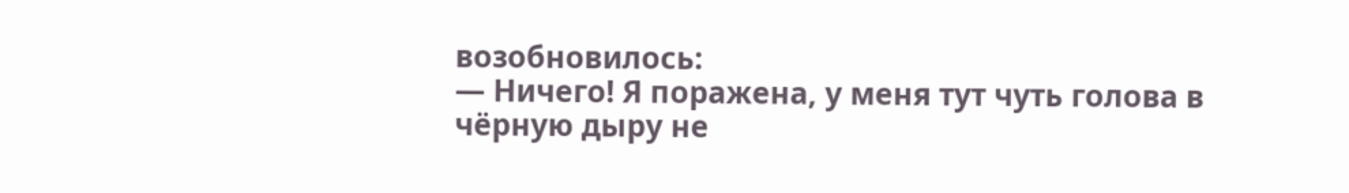возобновилось:
— Ничего! Я поражена, у меня тут чуть голова в чёрную дыру не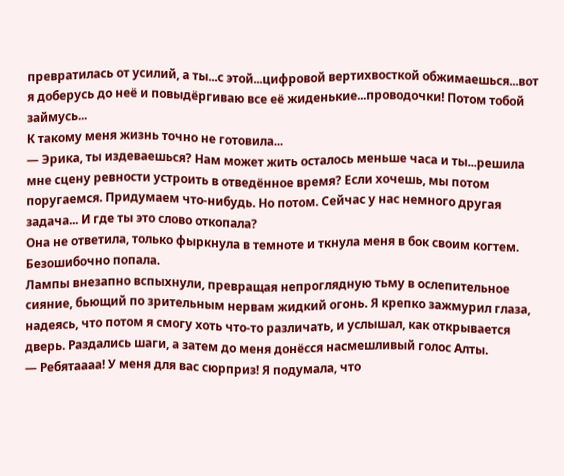превратилась от усилий, а ты...с этой...цифровой вертихвосткой обжимаешься...вот я доберусь до неё и повыдёргиваю все её жиденькие...проводочки! Потом тобой займусь...
К такому меня жизнь точно не готовила...
— Эрика, ты издеваешься? Нам может жить осталось меньше часа и ты...решила мне сцену ревности устроить в отведённое время? Если хочешь, мы потом поругаемся. Придумаем что-нибудь. Но потом. Сейчас у нас немного другая задача... И где ты это слово откопала?
Она не ответила, только фыркнула в темноте и ткнула меня в бок своим когтем. Безошибочно попала.
Лампы внезапно вспыхнули, превращая непроглядную тьму в ослепительное сияние, бьющий по зрительным нервам жидкий огонь. Я крепко зажмурил глаза, надеясь, что потом я смогу хоть что-то различать, и услышал, как открывается дверь. Раздались шаги, а затем до меня донёсся насмешливый голос Алты.
— Ребятаааа! У меня для вас сюрприз! Я подумала, что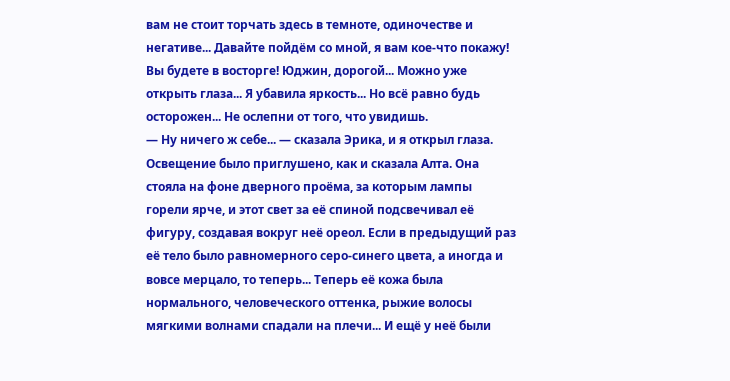вам не стоит торчать здесь в темноте, одиночестве и негативе... Давайте пойдём со мной, я вам кое-что покажу! Вы будете в восторге! Юджин, дорогой... Можно уже открыть глаза... Я убавила яркость... Но всё равно будь осторожен... Не ослепни от того, что увидишь.
— Ну ничего ж себе... — сказала Эрика, и я открыл глаза. Освещение было приглушено, как и сказала Алта. Она стояла на фоне дверного проёма, за которым лампы горели ярче, и этот свет за её спиной подсвечивал её фигуру, создавая вокруг неё ореол. Если в предыдущий раз её тело было равномерного серо-синего цвета, а иногда и вовсе мерцало, то теперь... Теперь её кожа была нормального, человеческого оттенка, рыжие волосы мягкими волнами спадали на плечи... И ещё у неё были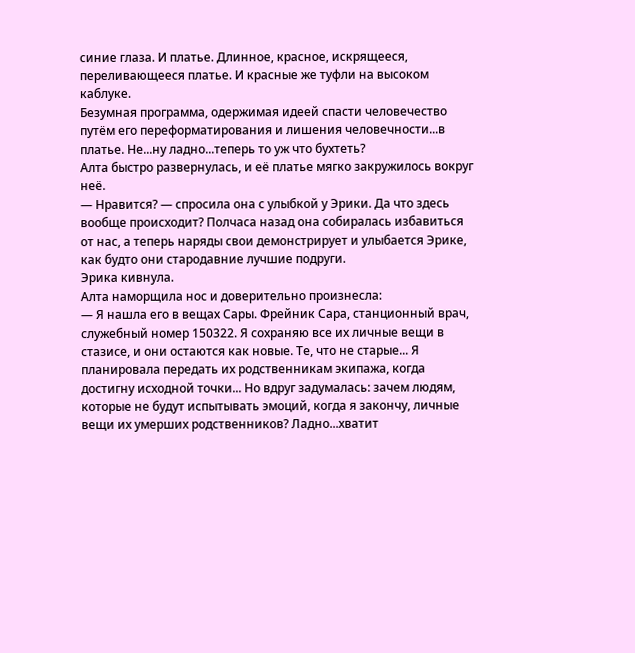синие глаза. И платье. Длинное, красное, искрящееся, переливающееся платье. И красные же туфли на высоком каблуке.
Безумная программа, одержимая идеей спасти человечество путём его переформатирования и лишения человечности...в платье. Не...ну ладно...теперь то уж что бухтеть?
Алта быстро развернулась, и её платье мягко закружилось вокруг неё.
— Нравится? — спросила она с улыбкой у Эрики. Да что здесь вообще происходит? Полчаса назад она собиралась избавиться от нас, а теперь наряды свои демонстрирует и улыбается Эрике, как будто они стародавние лучшие подруги.
Эрика кивнула.
Алта наморщила нос и доверительно произнесла:
— Я нашла его в вещах Сары. Фрейник Сара, станционный врач, служебный номер 150322. Я сохраняю все их личные вещи в стазисе, и они остаются как новые. Те, что не старые... Я планировала передать их родственникам экипажа, когда достигну исходной точки... Но вдруг задумалась: зачем людям, которые не будут испытывать эмоций, когда я закончу, личные вещи их умерших родственников? Ладно...хватит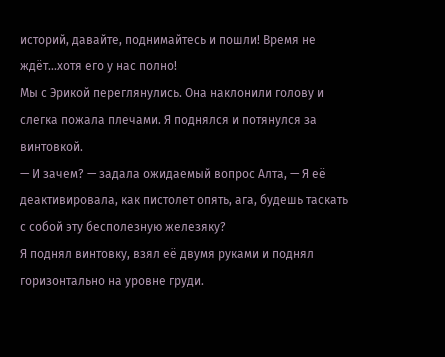историй, давайте, поднимайтесь и пошли! Время не ждёт...хотя его у нас полно!
Мы с Эрикой переглянулись. Она наклонили голову и слегка пожала плечами. Я поднялся и потянулся за винтовкой.
— И зачем? — задала ожидаемый вопрос Алта, — Я её деактивировала, как пистолет опять, ага, будешь таскать с собой эту бесполезную железяку?
Я поднял винтовку, взял её двумя руками и поднял горизонтально на уровне груди.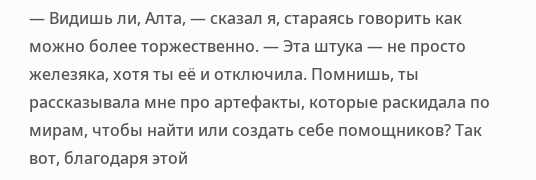— Видишь ли, Алта, — сказал я, стараясь говорить как можно более торжественно. — Эта штука — не просто железяка, хотя ты её и отключила. Помнишь, ты рассказывала мне про артефакты, которые раскидала по мирам, чтобы найти или создать себе помощников? Так вот, благодаря этой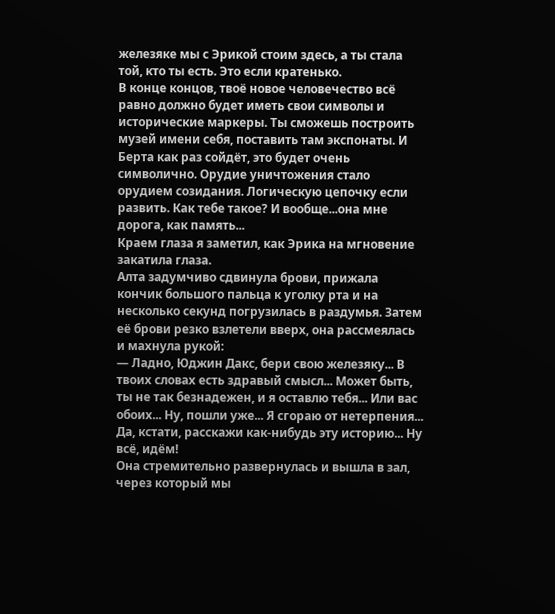железяке мы с Эрикой стоим здесь, а ты стала той, кто ты есть. Это если кратенько.
В конце концов, твоё новое человечество всё равно должно будет иметь свои символы и исторические маркеры. Ты сможешь построить музей имени себя, поставить там экспонаты. И Берта как раз сойдёт, это будет очень символично. Орудие уничтожения стало орудием созидания. Логическую цепочку если развить. Как тебе такое? И вообще...она мне дорога, как память...
Краем глаза я заметил, как Эрика на мгновение закатила глаза.
Алта задумчиво сдвинула брови, прижала кончик большого пальца к уголку рта и на несколько секунд погрузилась в раздумья. Затем её брови резко взлетели вверх, она рассмеялась и махнула рукой:
— Ладно, Юджин Дакс, бери свою железяку... В твоих словах есть здравый смысл... Может быть, ты не так безнадежен, и я оставлю тебя... Или вас обоих... Ну, пошли уже... Я сгораю от нетерпения... Да, кстати, расскажи как-нибудь эту историю... Ну всё, идём!
Она стремительно развернулась и вышла в зал, через который мы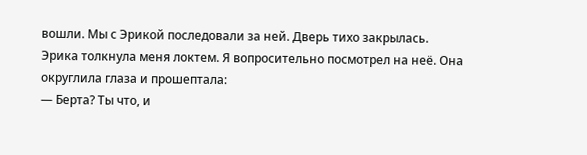вошли. Мы с Эрикой последовали за ней. Дверь тихо закрылась.
Эрика толкнула меня локтем. Я вопросительно посмотрел на неё. Она округлила глаза и прошептала:
— Берта? Ты что, и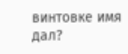винтовке имя дал?